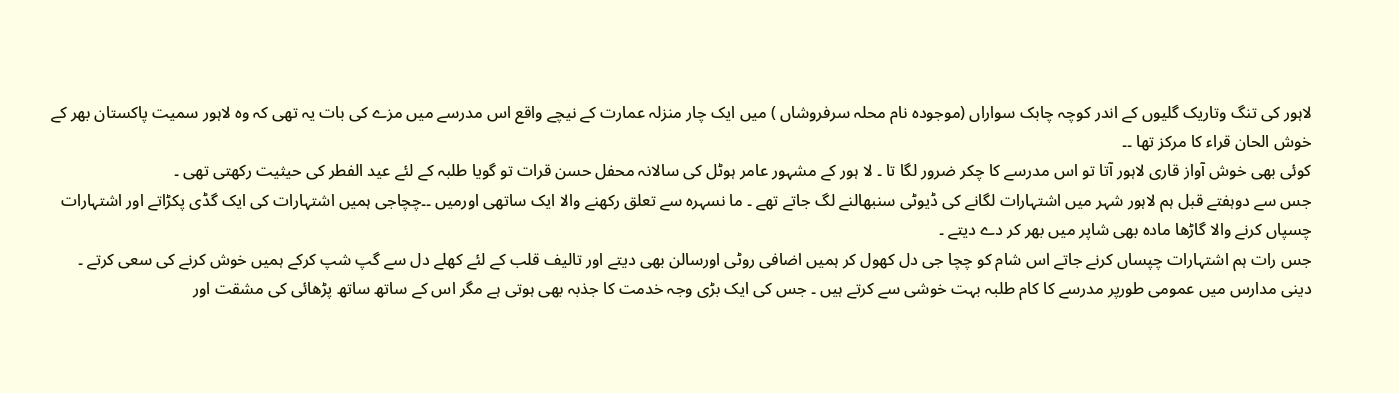لاہور کی تنگ وتاریک گلیوں کے اندر کوچہ چابک سواراں (موجودہ نام محلہ سرفروشاں ) میں ایک چار منزلہ عمارت کے نیچے واقع اس مدرسے میں مزے کی بات یہ تھی کہ وہ لاہور سمیت پاکستان بھر کے خوش الحان قراء کا مرکز تھا ۔۔
کوئی بھی خوش آواز قاری لاہور آتا تو اس مدرسے کا چکر ضرور لگا تا ۔ لا ہور کے مشہور عامر ہوٹل کی سالانہ محفل حسن قرات تو گویا طلبہ کے لئے عید الفطر کی حیثیت رکھتی تھی ۔
جس سے دوہفتے قبل ہم لاہور شہر میں اشتہارات لگانے کی ڈیوٹی سنبھالنے لگ جاتے تھے ۔ ما نسہرہ سے تعلق رکھنے والا ایک ساتھی اورمیں ۔۔چچاجی ہمیں اشتہارات کی ایک گڈی پکڑاتے اور اشتہارات چسپاں کرنے والا گاڑھا مادہ بھی شاپر میں بھر کر دے دیتے ۔
جس رات ہم اشتہارات چپساں کرنے جاتے اس شام کو چچا جی دل کھول کر ہمیں اضافی روٹی اورسالن بھی دیتے اور تالیف قلب کے لئے کھلے دل سے گپ شپ کرکے ہمیں خوش کرنے کی سعی کرتے ۔
دینی مدارس میں عمومی طورپر مدرسے کا کام طلبہ بہت خوشی سے کرتے ہیں ۔ جس کی ایک بڑی وجہ خدمت کا جذبہ بھی ہوتی ہے مگر اس کے ساتھ ساتھ پڑھائی کی مشقت اور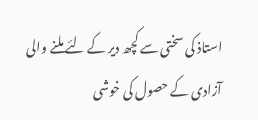استاذ کی سختی سے کچھ دیر کے لئے ملنے والی آزادی کے حصول کی خوشی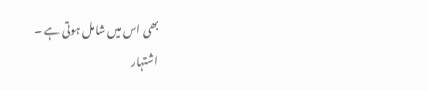بھی اس میں شامل ہوتی ہے ۔
اشتہار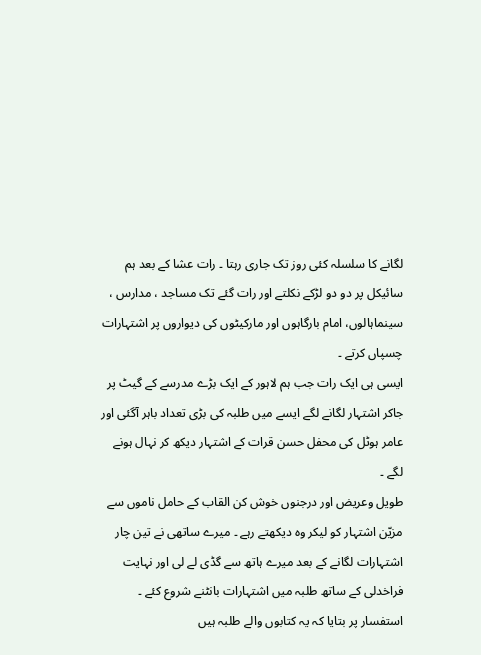لگانے کا سلسلہ کئی روز تک جاری رہتا ۔ رات عشا کے بعد ہم سائیکل پر دو دو لڑکے نکلتے اور رات گئے تک مساجد ، مدارس ، سینماہالوں، امام بارگاہوں اور مارکیٹوں کی دیواروں پر اشتہارات چسپاں کرتے ۔
ایسی ہی ایک رات جب ہم لاہور کے ایک بڑے مدرسے کے گیٹ پر جاکر اشتہار لگانے لگے ایسے میں طلبہ کی بڑی تعداد باہر آگئی اور عامر ہوٹل کی محفل حسن قرات کے اشتہار دیکھ کر نہال ہونے لگے ۔
طویل وعریض اور درجنوں خوش کن القاب کے حامل ناموں سے مزیّن اشتہار کو لیکر وہ دیکھتے رہے ۔ میرے ساتھی نے تین چار اشتہارات لگانے کے بعد میرے ہاتھ سے گڈی لے لی اور نہایت فراخدلی کے ساتھ طلبہ میں اشتہارات بانٹنے شروع کئے ۔ استفسار پر بتایا کہ یہ کتابوں والے طلبہ ہیں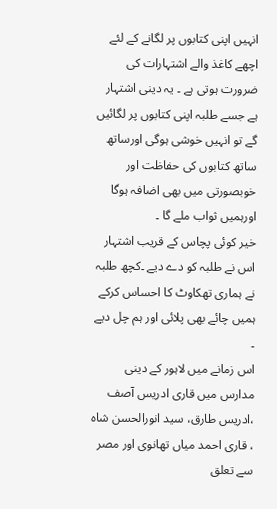انہیں اپنی کتابوں پر لگانے کے لئے اچھے کاغذ والے اشتہارات کی ضرورت ہوتی ہے ۔ یہ دینی اشتہار ہے جسے طلبہ اپنی کتابوں پر لگائیں گے تو انہیں خوشی ہوگی اورساتھ ساتھ کتابوں کی حفاظت اور خوبصورتی میں بھی اضافہ ہوگا اورہمیں ثواب ملے گا ۔
خیر کوئی پچاس کے قریب اشتہار اس نے طلبہ کو دے دیے ۔کچھ طلبہ نے ہماری تھکاوٹ کا احساس کرکے ہمیں چائے بھی پلائی اور ہم چل دیے ۔
اس زمانے میں لاہور کے دینی مدارس میں قاری ادریس آصف ،ادریس طارق، سید انورالحسن شاہ ، قاری احمد میاں تھانوی اور مصر سے تعلق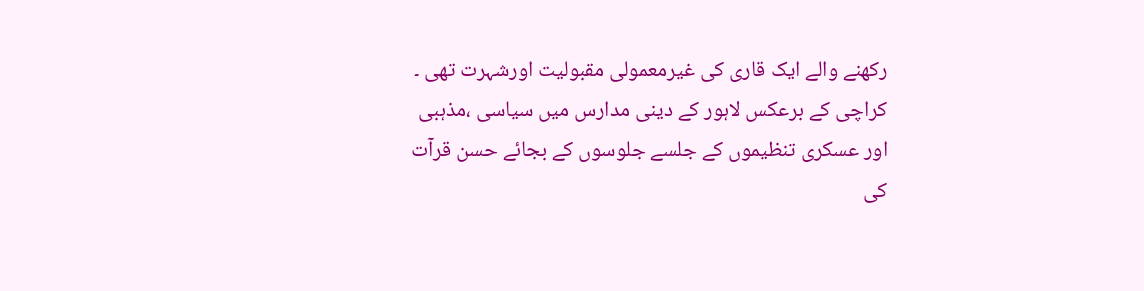رکھنے والے ایک قاری کی غیرمعمولی مقبولیت اورشہرت تھی ۔
کراچی کے برعکس لاہور کے دینی مدارس میں سیاسی ،مذہبی اور عسکری تنظیموں کے جلسے جلوسوں کے بجائے حسن قرآت کی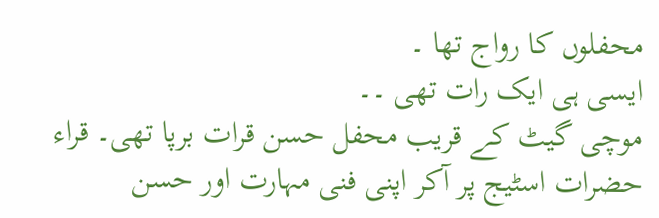محفلوں کا رواج تھا ۔
ایسی ہی ایک رات تھی ۔۔
موچی گیٹ کے قریب محفل حسن قرات برپا تھی۔ قراء حضرات اسٹیج پر آکر اپنی فنی مہارت اور حسن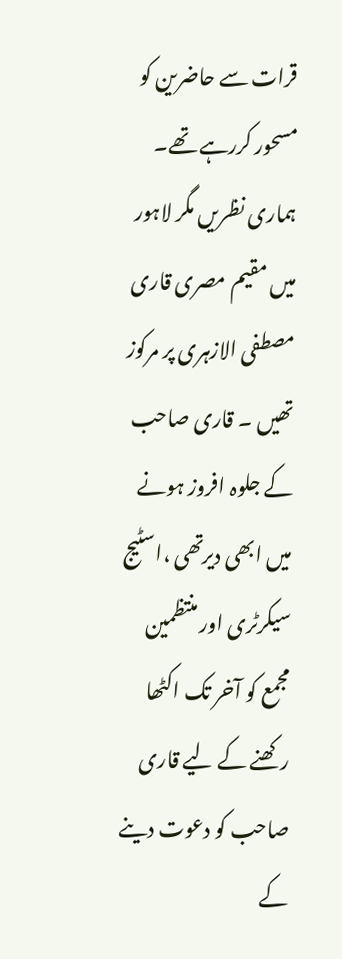قرات سے حاضرین کو مسحور کررہے تھے۔ ہماری نظریں مگر لاہور میں مقیم مصری قاری مصطفی الازہری پر مرکوز تھیں ۔ قاری صاحب کے جلوہ افروز ہونے میں ابھی دیرتھی ،اسٹیج سیکرٹری اور منتظمین مجمع کو آخر تک اکٹھا رکھنے کے لیے قاری صاحب کو دعوت دینے کے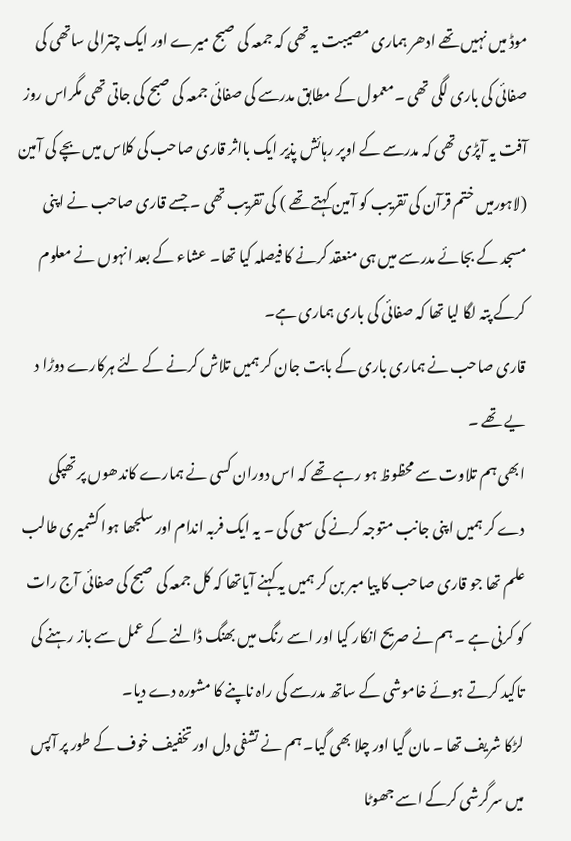موڈ میں نہیں تھے ادھر ہماری مصیبت یہ تھی کہ جمعہ کی صبح میرے اور ایک چترالی ساتھی کی صفائی کی باری لگی تھی ۔معمول کے مطابق مدرسے کی صفائی جمعہ کی صبح کی جاتی تھی مگراس روز آفت یہ آپڑی تھی کہ مدرسے کے اوپر رہائش پذیر ایک بااثر قاری صاحب کی کلاس میں بچے کی آمین (لاہورمیں ختم قرآن کی تقریب کو آمین کہتے تھے ) کی تقریب تھی ۔ جسے قاری صاحب نے اپنی مسجد کے بجائے مدرسے میں ہی منعقد کرنے کا فیصلہ کیا تھا۔ عشاء کے بعد انہوں نے معلوم کرکے پتہ لگا لیا تھا کہ صفائی کی باری ہماری ہے۔
قاری صاحب نے ہماری باری کے بابت جان کر ہمیں تلاش کرنے کے لئے ہرکارے دوڑا د یے تھے ۔
ابھی ہم تلاوت سے محظوظ ہو رہے تھے کہ اس دوران کسی نے ہمارے کاندھوں پر تھپکی دے کر ہمیں اپنی جانب متوجہ کرنے کی سعی کی ۔ یہ ایک فربہ اندام اور سلجھا ہوا کشمیری طالب علم تھا جو قاری صاحب کا پیا مبر بن کر ہمیں یہ کہنے آیاتھا کہ کل جمعہ کی صبح کی صفائی آج رات کو کرنی ہے ۔ ہم نے صریح انکار کیا اور اسے رنگ میں بھنگ ڈالنے کے عمل سے باز رہنے کی تاکید کرتے ہوئے خاموشی کے ساتھ مدرسے کی راہ ناپنے کا مشورہ دے دیا۔
لڑکا شریف تھا ۔ مان گیا اور چلا بھی گیا۔ ہم نے تشفی دل اورتخفیف خوف کے طور پر آپس میں سرگرشی کرکے اسے جھوٹا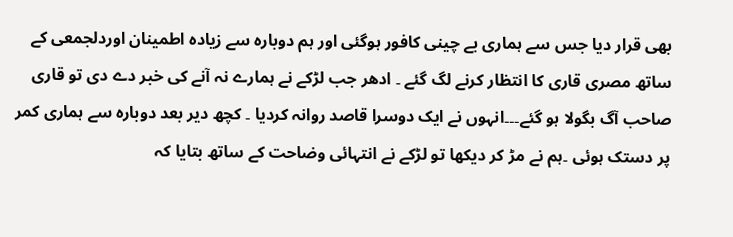بھی قرار دیا جس سے ہماری بے چینی کافور ہوگئی اور ہم دوبارہ سے زیادہ اطمینان اوردلجمعی کے ساتھ مصری قاری کا انتظار کرنے لگ گئے ۔ ادھر جب لڑکے نے ہمارے نہ آنے کی خبر دے دی تو قاری صاحب آگ بگولا ہو گئے۔۔۔انہوں نے ایک دوسرا قاصد روانہ کردیا ۔ کچھ دیر بعد دوبارہ سے ہماری کمر پر دستک ہوئی ۔ہم نے مڑ کر دیکھا تو لڑکے نے انتہائی وضاحت کے ساتھ بتایا کہ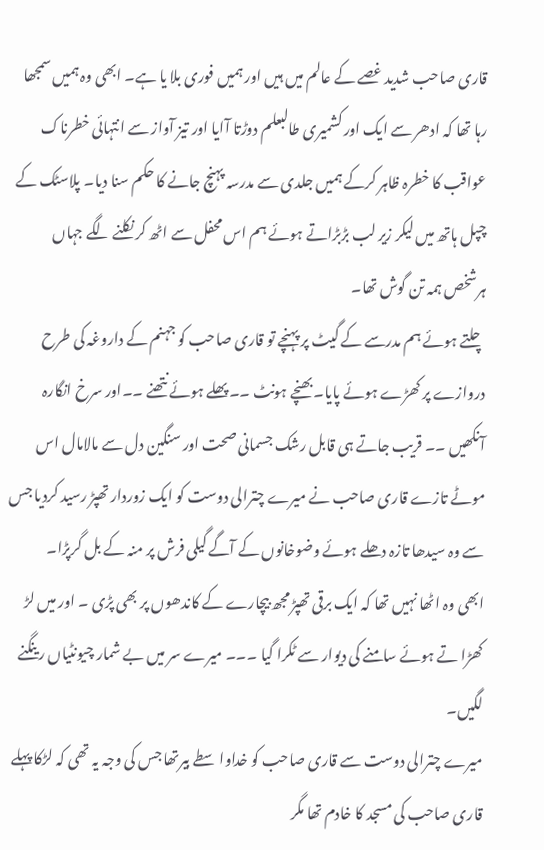قاری صاحب شدید غصے کے عالم میں ہیں اور ہمیں فوری بلا یا ہے۔ ابھی وہ ہمیں سمجھا رہا تھا کہ ادھر سے ایک اور کشمیری طالبعلم دوڑتا آایا اور تیز آواز سے انتہائی خطرناک عواقب کا خطرہ ظاہر کرکے ہمیں جلدی سے مدرسہ پہنچ جانے کا حکم سنا دیا۔ پلاسٹک کے چپل ہاتھ میں لیکر زیر لب بڑبڑاتے ہوئے ہم اس محفل سے اٹھ کر نکلنے لگے جہاں ہرشخص ہمہ تن گوش تھا۔
چلتے ہوئے ہم مدرسے کے گیٹ پر پہنچے تو قاری صاحب کو جہنم کے داروغہ کی طرح دروازے پر کھڑے ہوئے پایا۔ بھنچے ہونٹ ۔۔پھلے ہوئے نتھنے ۔۔اور سرخ انگارہ آنکھیں ۔۔ قریب جاتے ہی قابل رشک جسمانی صحت اور سنگین دل سے مالامال اس موٹے تازے قاری صاحب نے میرے چترالی دوست کو ایک زوردار تھپڑ رسید کردیا جس سے وہ سیدھا تازہ دھلے ہوئے وضوخانوں کے آگے گیلی فرش پر منہ کے بل گرپڑا۔
ابھی وہ اٹھا نہیں تھا کہ ایک برقی تھپڑ مجھ بیچارے کے کاندھوں پر بھی پڑی ۔ اور میں لڑ کھڑا تے ہوئے سامنے کی دیوار سے ٹکرا گیا ۔۔۔ میرے سر میں بے شمار چیونٹیاں رینگنے لگیں۔
میرے چترالی دوست سے قاری صاحب کو خداواسطے بیرتھا جس کی وجہ یہ تھی کہ لڑکا پہلے قاری صاحب کی مسجد کا خادم تھا مگر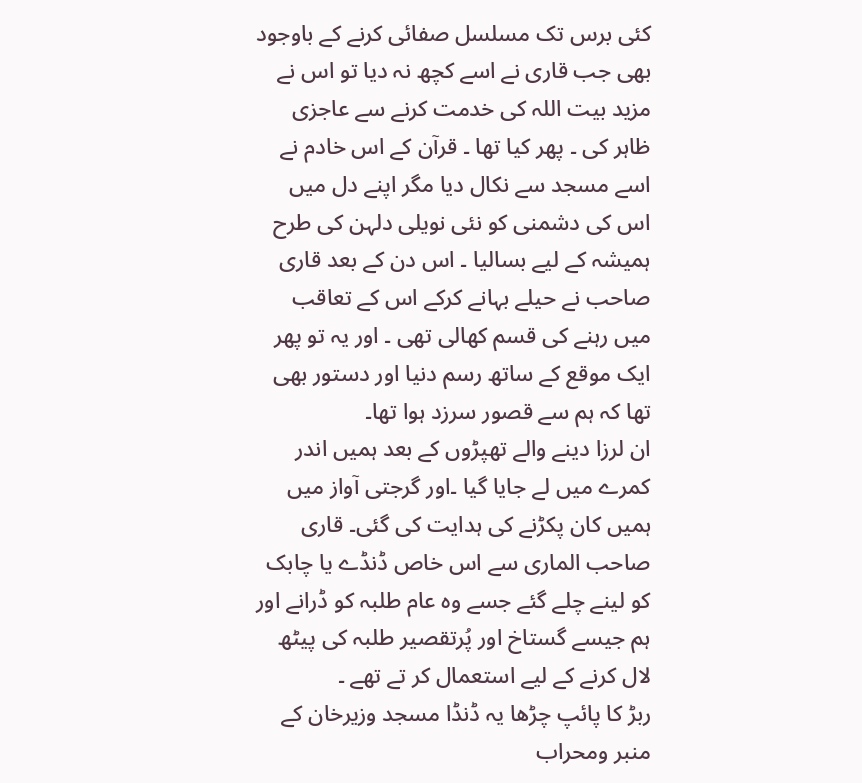کئی برس تک مسلسل صفائی کرنے کے باوجود بھی جب قاری نے اسے کچھ نہ دیا تو اس نے مزید بیت اللہ کی خدمت کرنے سے عاجزی ظاہر کی ۔ پھر کیا تھا ۔ قرآن کے اس خادم نے اسے مسجد سے نکال دیا مگر اپنے دل میں اس کی دشمنی کو نئی نویلی دلہن کی طرح ہمیشہ کے لیے بسالیا ۔ اس دن کے بعد قاری صاحب نے حیلے بہانے کرکے اس کے تعاقب میں رہنے کی قسم کھالی تھی ۔ اور یہ تو پھر ایک موقع کے ساتھ رسم دنیا اور دستور بھی تھا کہ ہم سے قصور سرزد ہوا تھا۔
ان لرزا دینے والے تھپڑوں کے بعد ہمیں اندر کمرے میں لے جایا گیا ۔اور گرجتی آواز میں ہمیں کان پکڑنے کی ہدایت کی گئی۔ قاری صاحب الماری سے اس خاص ڈنڈے یا چابک کو لینے چلے گئے جسے وہ عام طلبہ کو ڈرانے اور ہم جیسے گستاخ اور پُرتقصیر طلبہ کی پیٹھ لال کرنے کے لیے استعمال کر تے تھے ۔
ربڑ کا پائپ چڑھا یہ ڈنڈا مسجد وزیرخان کے منبر ومحراب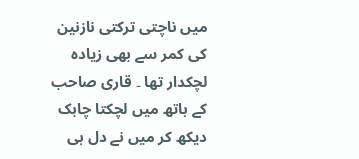میں ناچتی ترکتی نازنین کی کمر سے بھی زیادہ لچکدار تھا ۔ قاری صاحب کے ہاتھ میں لچکتا چابک دیکھ کر میں نے دل ہی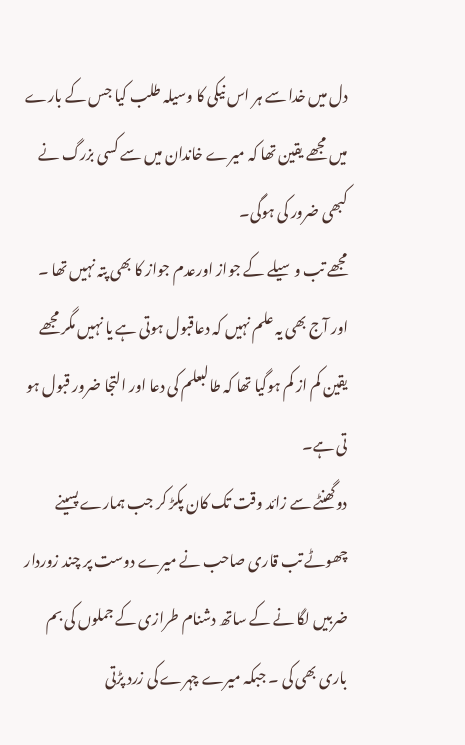دل میں خدا سے ہر اس نیکی کا وسیلہ طلب کیا جس کے بارے میں مجھے یقین تھا کہ میرے خاندان میں سے کسی بزرگ نے کبھی ضرور کی ہوگی۔
مجھے تب وسیلے کے جواز اورعدم جواز کا بھی پتہ نہیں تھا ۔ اور آج بھی یہ علم نہیں کہ دعاقبول ہوتی ہے یا نہیں مگر مجھے یقین کم از کم ہوگیا تھا کہ طالبعلم کی دعا اور التجا ضرور قبول ہو تی ہے۔
دوگھنٹے سے زائد وقت تک کان پکڑ کر جب ہمارے پسینے چھوٹے تب قاری صاحب نے میرے دوست پر چند زوردار ضربیں لگا نے کے ساتھ دشنام طرازی کے جملوں کی بم باری بھی کی ۔ جبکہ میرے چہرے کی زرد پڑتی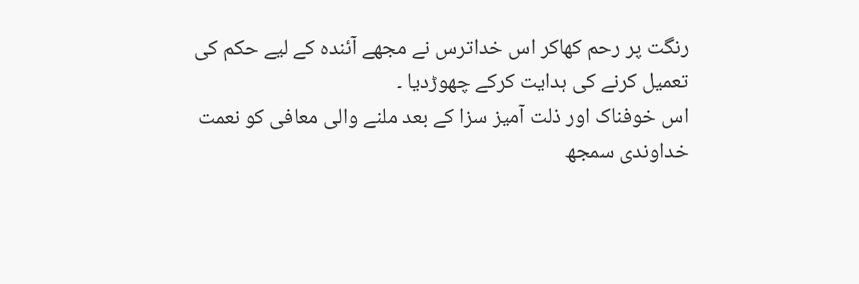رنگت پر رحم کھاکر اس خداترس نے مجھے آئندہ کے لیے حکم کی تعمیل کرنے کی ہدایت کرکے چھوڑدیا ۔
اس خوفناک اور ذلت آمیز سزا کے بعد ملنے والی معافی کو نعمت خداوندی سمجھ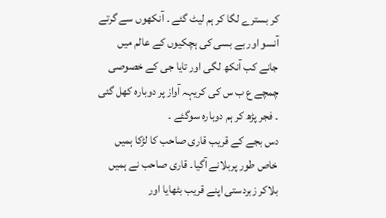کر بسترے لگا کر ہم لیٹ گئے ۔ آنکھوں سے گرتے آنسو اور بے بسی کی ہچکیوں کے عالم میں جانے کب آنکھ لگی اور تایا جی کے خصوصی چمچے ع ب س کی کریہہ آواز پر دوبارہ کھل گئی ۔ فجر پڑھ کر ہم دوبارہ سوگئے ۔
دس بجے کے قریب قاری صاحب کا لڑکا ہمیں خاص طور پربلانے آگیا۔ قاری صاحب نے ہمیں بلاکر زبردستی اپنے قریب بٹھایا اور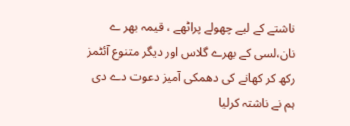ناشتے کے لیے چھولے پراٹھے ، قیمہ بھر ے نان،لسی کے بھرے گلاس اور دیگر متنوع آئٹمز رکھ کر کھانے کی دھمکی آمیز دعوت دے دی ہم نے ناشتہ کرلیا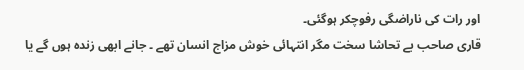اور رات کی ناراضگی رفوچکر ہوگئی۔
قاری صاحب بے تحاشا سخت مگر انتہائی خوش مزاج انسان تھے ۔ جانے ابھی زندہ ہوں گے یا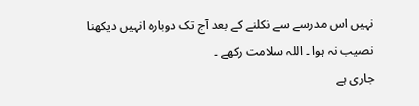نہیں اس مدرسے سے نکلنے کے بعد آج تک دوبارہ انہیں دیکھنا نصیب نہ ہوا ۔ اللہ سلامت رکھے ۔
جاری ہے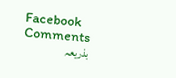Facebook Comments
بذریعہ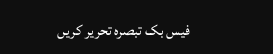فیس بک تبصرہ تحریر کریں